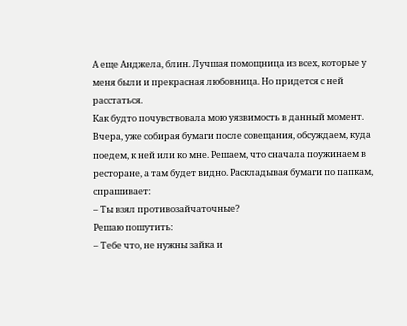А еще Анджела, блин. Лучшая помощница из всех, которые у меня были и прекрасная любовница. Но придется с ней расстаться.
Как будто почувствовала мою уязвимость в данный момент. Вчера, уже собирая бумаги после совещания, обсуждаем, куда поедем, к ней или ко мне. Решаем, что сначала поужинаем в ресторане, а там будет видно. Раскладывая бумаги по папкам, спрашивает:
– Ты взял противозайчаточные?
Решаю пошутить:
– Тебе что, не нужны зайка и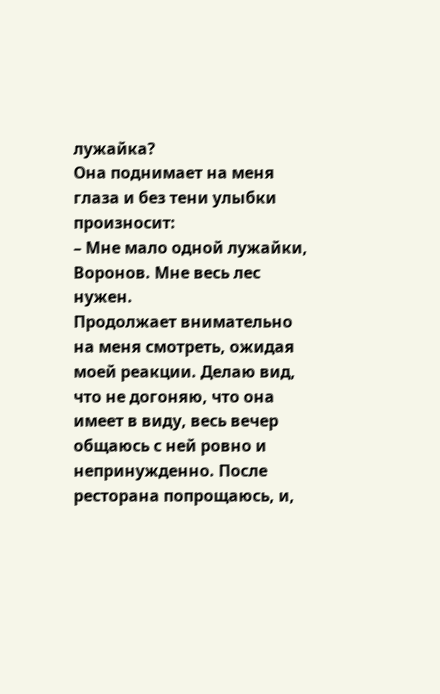лужайка?
Она поднимает на меня глаза и без тени улыбки произносит:
– Мне мало одной лужайки, Воронов. Мне весь лес нужен.
Продолжает внимательно на меня смотреть, ожидая моей реакции. Делаю вид, что не догоняю, что она имеет в виду, весь вечер общаюсь с ней ровно и непринужденно. После ресторана попрощаюсь, и,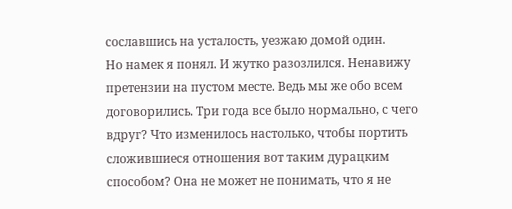сославшись на усталость, уезжаю домой один.
Но намек я понял. И жутко разозлился. Ненавижу претензии на пустом месте. Ведь мы же обо всем договорились. Три года все было нормально, с чего вдруг? Что изменилось настолько, чтобы портить сложившиеся отношения вот таким дурацким способом? Она не может не понимать, что я не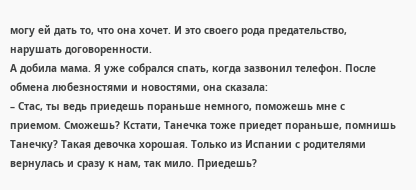могу ей дать то, что она хочет. И это своего рода предательство, нарушать договоренности.
А добила мама. Я уже собрался спать, когда зазвонил телефон. После обмена любезностями и новостями, она сказала:
– Стас, ты ведь приедешь пораньше немного, поможешь мне с приемом. Сможешь? Кстати, Танечка тоже приедет пораньше, помнишь Танечку? Такая девочка хорошая. Только из Испании с родителями вернулась и сразу к нам, так мило. Приедешь?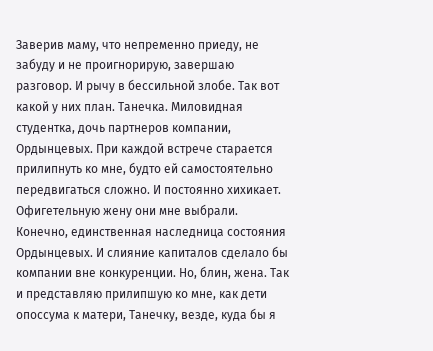Заверив маму, что непременно приеду, не забуду и не проигнорирую, завершаю разговор. И рычу в бессильной злобе. Так вот какой у них план. Танечка. Миловидная студентка, дочь партнеров компании, Ордынцевых. При каждой встрече старается прилипнуть ко мне, будто ей самостоятельно передвигаться сложно. И постоянно хихикает. Офигетельную жену они мне выбрали. Конечно, единственная наследница состояния Ордынцевых. И слияние капиталов сделало бы компании вне конкуренции. Но, блин, жена. Так и представляю прилипшую ко мне, как дети опоссума к матери, Танечку, везде, куда бы я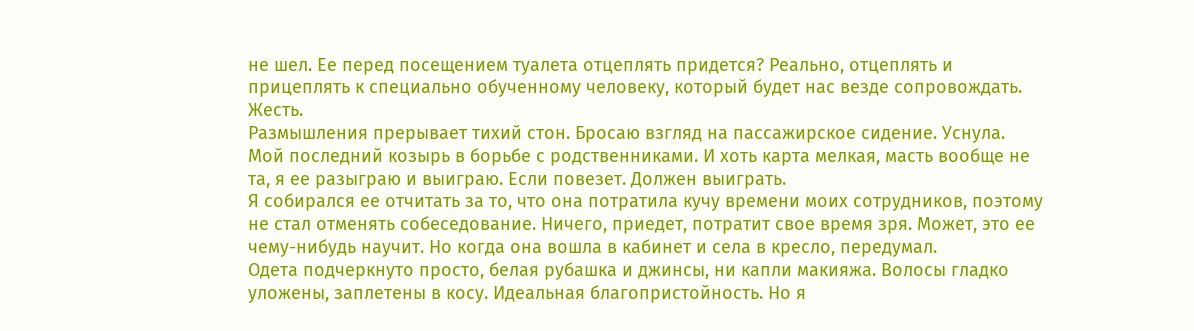не шел. Ее перед посещением туалета отцеплять придется? Реально, отцеплять и прицеплять к специально обученному человеку, который будет нас везде сопровождать. Жесть.
Размышления прерывает тихий стон. Бросаю взгляд на пассажирское сидение. Уснула. Мой последний козырь в борьбе с родственниками. И хоть карта мелкая, масть вообще не та, я ее разыграю и выиграю. Если повезет. Должен выиграть.
Я собирался ее отчитать за то, что она потратила кучу времени моих сотрудников, поэтому не стал отменять собеседование. Ничего, приедет, потратит свое время зря. Может, это ее чему-нибудь научит. Но когда она вошла в кабинет и села в кресло, передумал.
Одета подчеркнуто просто, белая рубашка и джинсы, ни капли макияжа. Волосы гладко уложены, заплетены в косу. Идеальная благопристойность. Но я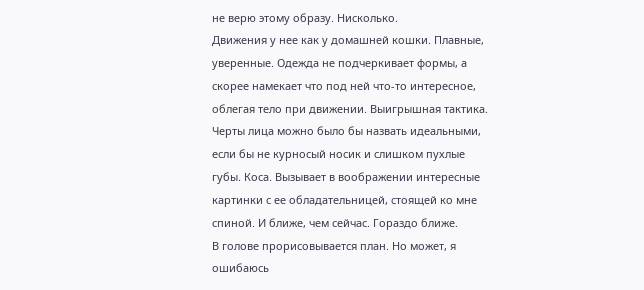не верю этому образу. Нисколько.
Движения у нее как у домашней кошки. Плавные, уверенные. Одежда не подчеркивает формы, а скорее намекает что под ней что-то интересное, облегая тело при движении. Выигрышная тактика. Черты лица можно было бы назвать идеальными, если бы не курносый носик и слишком пухлые губы. Коса. Вызывает в воображении интересные картинки с ее обладательницей, стоящей ко мне спиной. И ближе, чем сейчас. Гораздо ближе.
В голове прорисовывается план. Но может, я ошибаюсь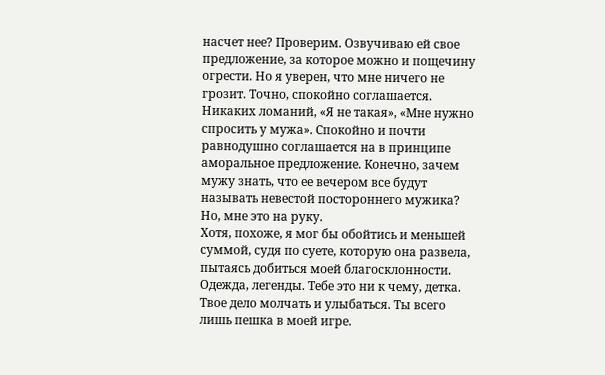насчет нее? Проверим. Озвучиваю ей свое предложение, за которое можно и пощечину огрести. Но я уверен, что мне ничего не грозит. Точно, спокойно соглашается. Никаких ломаний, «Я не такая», «Мне нужно спросить у мужа». Спокойно и почти равнодушно соглашается на в принципе аморальное предложение. Конечно, зачем мужу знать, что ее вечером все будут называть невестой постороннего мужика? Но, мне это на руку.
Хотя, похоже, я мог бы обойтись и меньшей суммой, судя по суете, которую она развела, пытаясь добиться моей благосклонности. Одежда, легенды. Тебе это ни к чему, детка. Твое дело молчать и улыбаться. Ты всего лишь пешка в моей игре.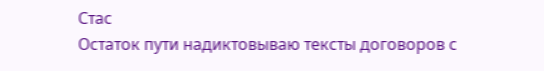Стас
Остаток пути надиктовываю тексты договоров с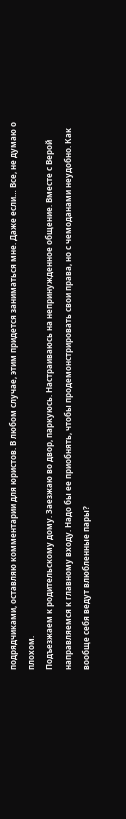подрядчиками, оставляю комментарии для юристов. В любом случае, этим придется заниматься мне. Даже если… Все, не думаю о плохом.
Подъезжаем к родительскому дому. Заезжаю во двор, паркуюсь. Настраиваюсь на непринужденное общение. Вместе с Верой направляемся к главному входу. Надо бы ее приобнять, чтобы продемонстрировать свои права, но с чемоданами неудобно. Как вообще себя ведут влюбленные пары?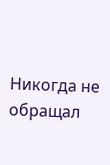Никогда не обращал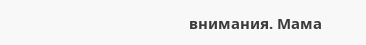внимания. Мама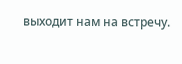выходит нам на встречу.